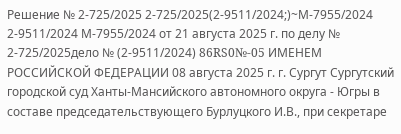Решение № 2-725/2025 2-725/2025(2-9511/2024;)~М-7955/2024 2-9511/2024 М-7955/2024 от 21 августа 2025 г. по делу № 2-725/2025дело № (2-9511/2024) 86RS0№-05 ИМЕНЕМ РОССИЙСКОЙ ФЕДЕРАЦИИ 08 августа 2025 г. г. Сургут Сургутский городской суд Ханты-Мансийского автономного округа - Югры в составе председательствующего Бурлуцкого И.В., при секретаре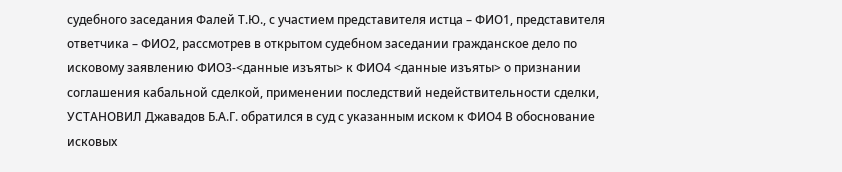судебного заседания Фалей Т.Ю., с участием представителя истца – ФИО1, представителя ответчика – ФИО2, рассмотрев в открытом судебном заседании гражданское дело по исковому заявлению ФИО3-<данные изъяты> к ФИО4 <данные изъяты> о признании соглашения кабальной сделкой, применении последствий недействительности сделки, УСТАНОВИЛ Джавадов Б.А.Г. обратился в суд с указанным иском к ФИО4 В обоснование исковых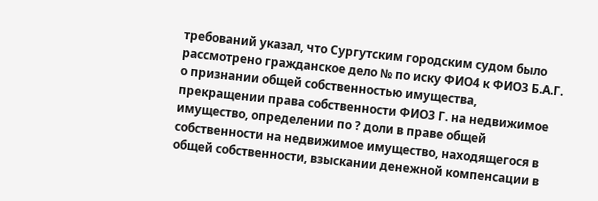требований указал, что Сургутским городским судом было рассмотрено гражданское дело № по иску ФИО4 к ФИО3 Б.А.Г. о признании общей собственностью имущества, прекращении права собственности ФИО3 Г. на недвижимое имущество, определении по ? доли в праве общей собственности на недвижимое имущество, находящегося в общей собственности, взыскании денежной компенсации в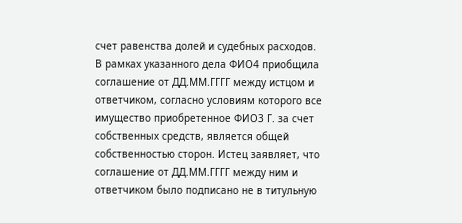счет равенства долей и судебных расходов. В рамках указанного дела ФИО4 приобщила соглашение от ДД.ММ.ГГГГ между истцом и ответчиком, согласно условиям которого все имущество приобретенное ФИО3 Г. за счет собственных средств, является общей собственностью сторон. Истец заявляет, что соглашение от ДД.ММ.ГГГГ между ним и ответчиком было подписано не в титульную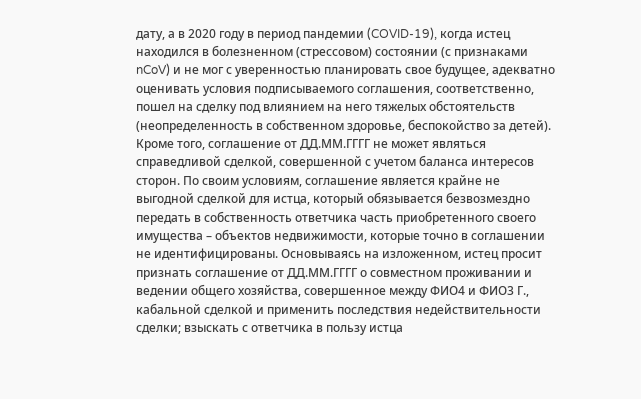дату, а в 2020 году в период пандемии (COVID-19), когда истец находился в болезненном (стрессовом) состоянии (с признаками nCoV) и не мог с уверенностью планировать свое будущее, адекватно оценивать условия подписываемого соглашения, соответственно, пошел на сделку под влиянием на него тяжелых обстоятельств (неопределенность в собственном здоровье, беспокойство за детей). Кроме того, соглашение от ДД.ММ.ГГГГ не может являться справедливой сделкой, совершенной с учетом баланса интересов сторон. По своим условиям, соглашение является крайне не выгодной сделкой для истца, который обязывается безвозмездно передать в собственность ответчика часть приобретенного своего имущества – объектов недвижимости, которые точно в соглашении не идентифицированы. Основываясь на изложенном, истец просит признать соглашение от ДД.ММ.ГГГГ о совместном проживании и ведении общего хозяйства, совершенное между ФИО4 и ФИО3 Г., кабальной сделкой и применить последствия недействительности сделки; взыскать с ответчика в пользу истца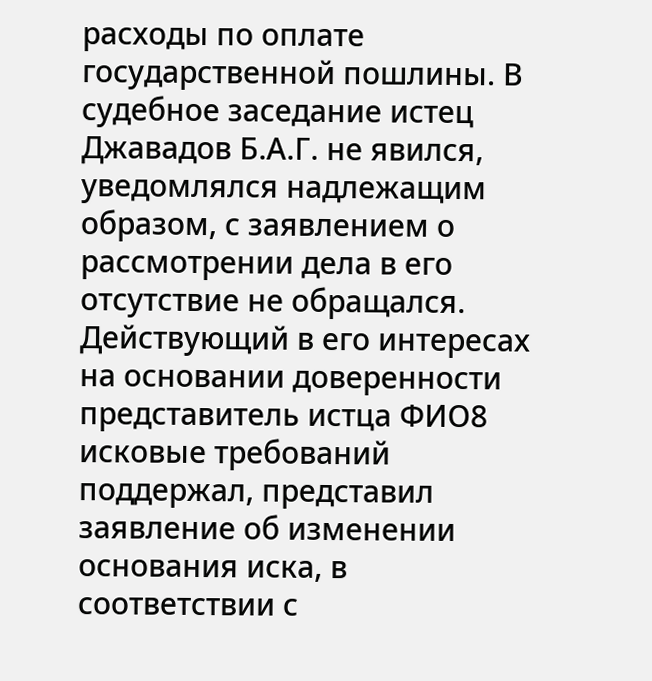расходы по оплате государственной пошлины. В судебное заседание истец Джавадов Б.А.Г. не явился, уведомлялся надлежащим образом, с заявлением о рассмотрении дела в его отсутствие не обращался. Действующий в его интересах на основании доверенности представитель истца ФИО8 исковые требований поддержал, представил заявление об изменении основания иска, в соответствии с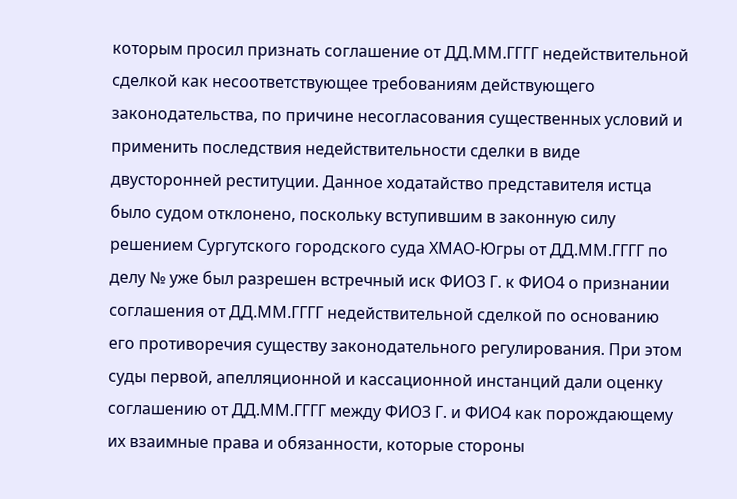которым просил признать соглашение от ДД.ММ.ГГГГ недействительной сделкой как несоответствующее требованиям действующего законодательства, по причине несогласования существенных условий и применить последствия недействительности сделки в виде двусторонней реституции. Данное ходатайство представителя истца было судом отклонено, поскольку вступившим в законную силу решением Сургутского городского суда ХМАО-Югры от ДД.ММ.ГГГГ по делу № уже был разрешен встречный иск ФИО3 Г. к ФИО4 о признании соглашения от ДД.ММ.ГГГГ недействительной сделкой по основанию его противоречия существу законодательного регулирования. При этом суды первой, апелляционной и кассационной инстанций дали оценку соглашению от ДД.ММ.ГГГГ между ФИО3 Г. и ФИО4 как порождающему их взаимные права и обязанности, которые стороны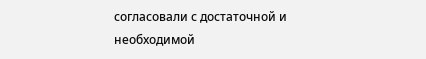согласовали с достаточной и необходимой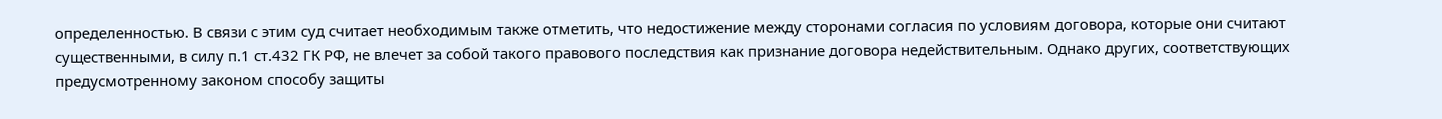определенностью. В связи с этим суд считает необходимым также отметить, что недостижение между сторонами согласия по условиям договора, которые они считают существенными, в силу п.1 ст.432 ГК РФ, не влечет за собой такого правового последствия как признание договора недействительным. Однако других, соответствующих предусмотренному законом способу защиты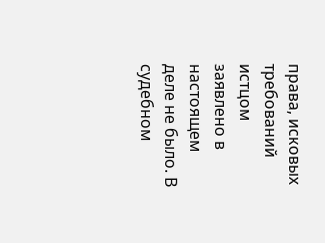права, исковых требований истцом заявлено в настоящем деле не было. В судебном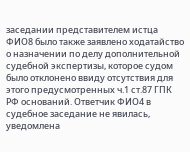заседании представителем истца ФИО8 было также заявлено ходатайство о назначении по делу дополнительной судебной экспертизы, которое судом было отклонено ввиду отсутствия для этого предусмотренных ч.1 ст.87 ГПК РФ оснований. Ответчик ФИО4 в судебное заседание не явилась, уведомлена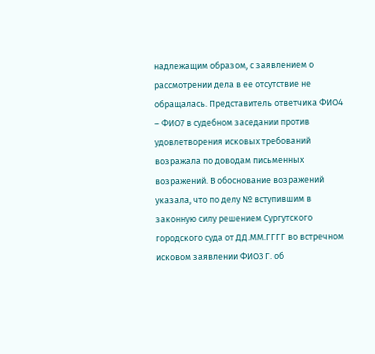надлежащим образом, с заявлением о рассмотрении дела в ее отсутствие не обращалась. Представитель ответчика ФИО4 – ФИО7 в судебном заседании против удовлетворения исковых требований возражала по доводам письменных возражений. В обоснование возражений указала, что по делу № вступившим в законную силу решением Сургутского городского суда от ДД.ММ.ГГГГ во встречном исковом заявлении ФИО3 Г. об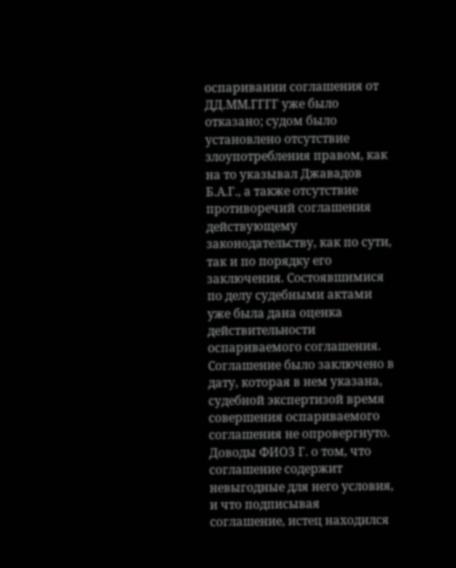оспаривании соглашения от ДД.ММ.ГГГГ уже было отказано; судом было установлено отсутствие злоупотребления правом, как на то указывал Джавадов Б.А.Г., а также отсутствие противоречий соглашения действующему законодательству, как по сути, так и по порядку его заключения. Состоявшимися по делу судебными актами уже была дана оценка действительности оспариваемого соглашения. Соглашение было заключено в дату, которая в нем указана, судебной экспертизой время совершения оспариваемого соглашения не опровергнуто. Доводы ФИО3 Г. о том, что соглашение содержит невыгодные для него условия, и что подписывая соглашение, истец находился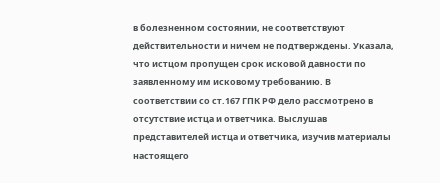в болезненном состоянии, не соответствуют действительности и ничем не подтверждены. Указала, что истцом пропущен срок исковой давности по заявленному им исковому требованию. В соответствии со ст.167 ГПК РФ дело рассмотрено в отсутствие истца и ответчика. Выслушав представителей истца и ответчика, изучив материалы настоящего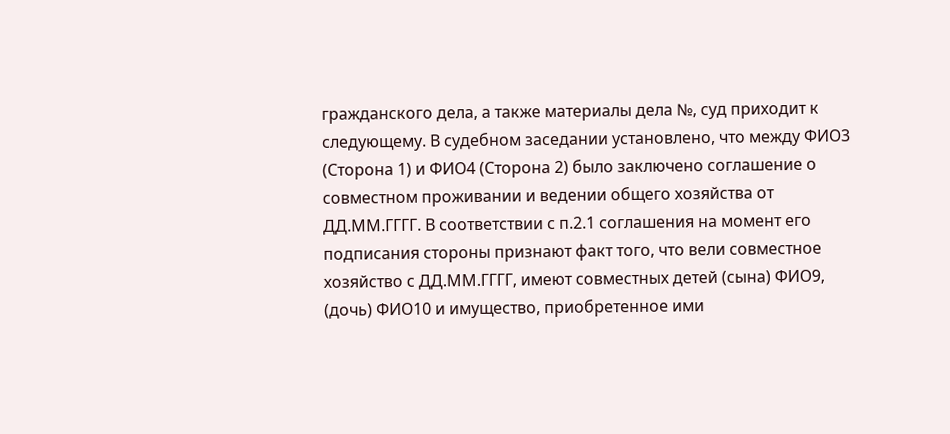гражданского дела, а также материалы дела №, суд приходит к следующему. В судебном заседании установлено, что между ФИО3 (Сторона 1) и ФИО4 (Сторона 2) было заключено соглашение о совместном проживании и ведении общего хозяйства от ДД.ММ.ГГГГ. В соответствии с п.2.1 соглашения на момент его подписания стороны признают факт того, что вели совместное хозяйство с ДД.ММ.ГГГГ, имеют совместных детей (сына) ФИО9, (дочь) ФИО10 и имущество, приобретенное ими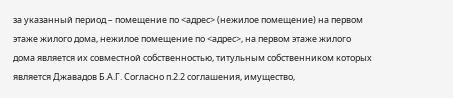за указанный период – помещение по <адрес> (нежилое помещение) на первом этаже жилого дома, нежилое помещение по <адрес>, на первом этаже жилого дома является их совместной собственностью, титульным собственником которых является Джавадов Б.А.Г. Согласно п.2.2 соглашения, имущество,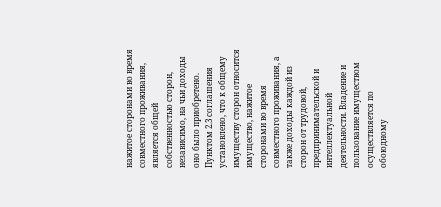нажитое сторонами во время совместного проживания, является общей собственностью сторон, независимо, на чьи доходы оно было приобретено. Пунктом 2.3 соглашения установлено, что к общему имуществу сторон относится имущество, нажитое сторонами во время совместного проживания, а также доходы каждой из сторон от трудовой, предпринимательской и интеллектуальной деятельности. Владение и пользование имуществом осуществляется по обоюдному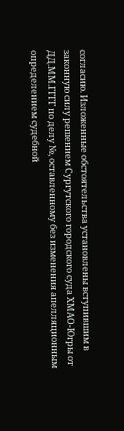согласию. Изложенные обстоятельства установлены вступившим в законную силу решением Сургутского городского суда ХМАО-Югры от ДД.ММ.ГГГГ по делу №, оставленному без изменения апелляционным определением судебной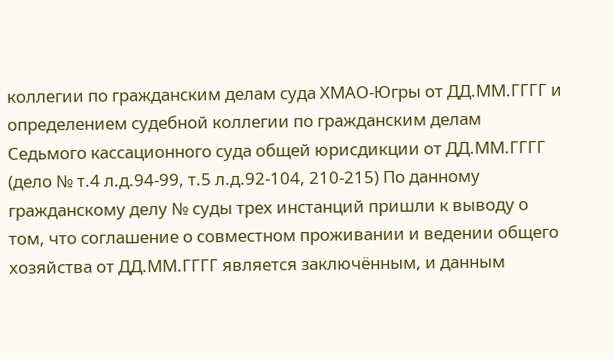коллегии по гражданским делам суда ХМАО-Югры от ДД.ММ.ГГГГ и определением судебной коллегии по гражданским делам Седьмого кассационного суда общей юрисдикции от ДД.ММ.ГГГГ (дело № т.4 л.д.94-99, т.5 л.д.92-104, 210-215) По данному гражданскому делу № суды трех инстанций пришли к выводу о том, что соглашение о совместном проживании и ведении общего хозяйства от ДД.ММ.ГГГГ является заключённым, и данным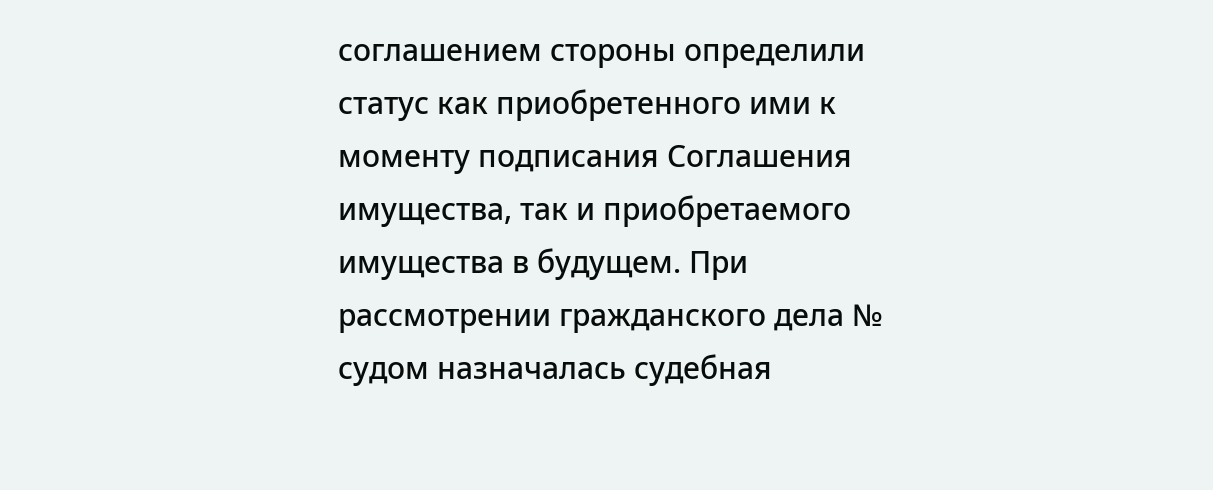соглашением стороны определили статус как приобретенного ими к моменту подписания Соглашения имущества, так и приобретаемого имущества в будущем. При рассмотрении гражданского дела № судом назначалась судебная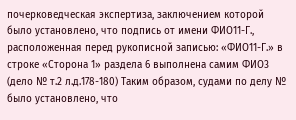почерковедческая экспертиза, заключением которой было установлено, что подпись от имени ФИО11-Г., расположенная перед рукописной записью: «ФИО11-Г.» в строке «Сторона 1» раздела 6 выполнена самим ФИО3 (дело № т.2 л.д.178-180) Таким образом, судами по делу № было установлено, что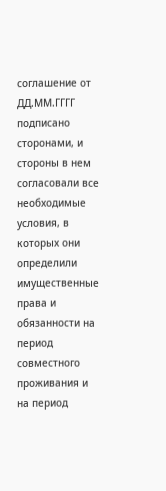соглашение от ДД.ММ.ГГГГ подписано сторонами, и стороны в нем согласовали все необходимые условия, в которых они определили имущественные права и обязанности на период совместного проживания и на период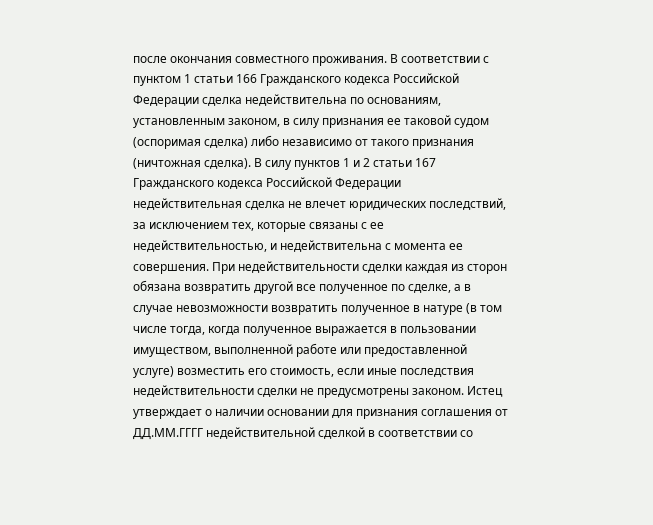после окончания совместного проживания. В соответствии с пунктом 1 статьи 166 Гражданского кодекса Российской Федерации сделка недействительна по основаниям, установленным законом, в силу признания ее таковой судом (оспоримая сделка) либо независимо от такого признания (ничтожная сделка). В силу пунктов 1 и 2 статьи 167 Гражданского кодекса Российской Федерации недействительная сделка не влечет юридических последствий, за исключением тех, которые связаны с ее недействительностью, и недействительна с момента ее совершения. При недействительности сделки каждая из сторон обязана возвратить другой все полученное по сделке, а в случае невозможности возвратить полученное в натуре (в том числе тогда, когда полученное выражается в пользовании имуществом, выполненной работе или предоставленной услуге) возместить его стоимость, если иные последствия недействительности сделки не предусмотрены законом. Истец утверждает о наличии основании для признания соглашения от ДД.ММ.ГГГГ недействительной сделкой в соответствии со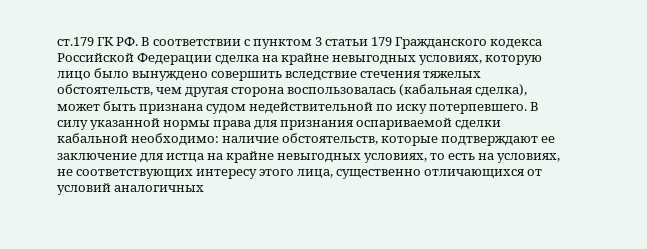ст.179 ГК РФ. В соответствии с пунктом 3 статьи 179 Гражданского кодекса Российской Федерации сделка на крайне невыгодных условиях, которую лицо было вынуждено совершить вследствие стечения тяжелых обстоятельств, чем другая сторона воспользовалась (кабальная сделка), может быть признана судом недействительной по иску потерпевшего. В силу указанной нормы права для признания оспариваемой сделки кабальной необходимо: наличие обстоятельств, которые подтверждают ее заключение для истца на крайне невыгодных условиях, то есть на условиях, не соответствующих интересу этого лица, существенно отличающихся от условий аналогичных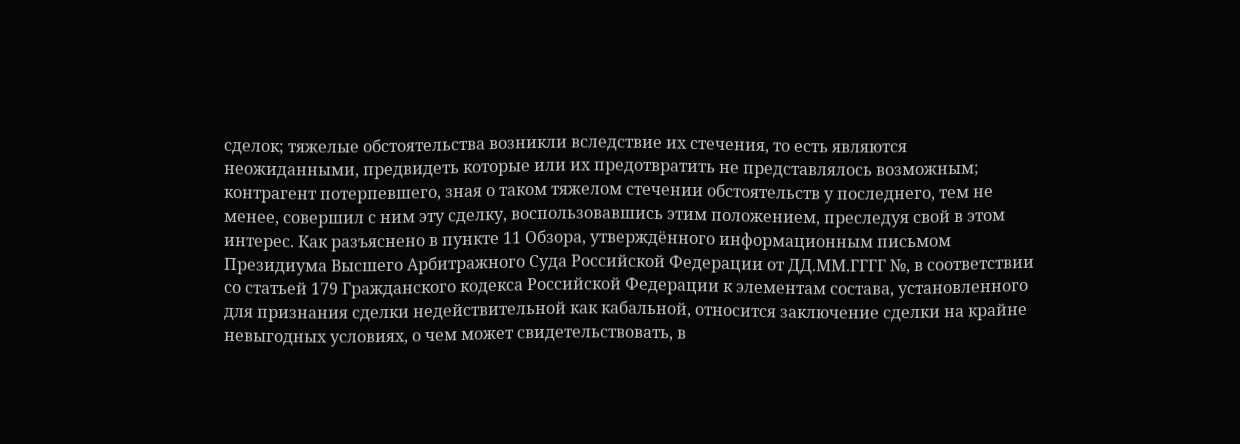сделок; тяжелые обстоятельства возникли вследствие их стечения, то есть являются неожиданными, предвидеть которые или их предотвратить не представлялось возможным; контрагент потерпевшего, зная о таком тяжелом стечении обстоятельств у последнего, тем не менее, совершил с ним эту сделку, воспользовавшись этим положением, преследуя свой в этом интерес. Как разъяснено в пункте 11 Обзора, утверждённого информационным письмом Президиума Высшего Арбитражного Суда Российской Федерации от ДД.ММ.ГГГГ №, в соответствии со статьей 179 Гражданского кодекса Российской Федерации к элементам состава, установленного для признания сделки недействительной как кабальной, относится заключение сделки на крайне невыгодных условиях, о чем может свидетельствовать, в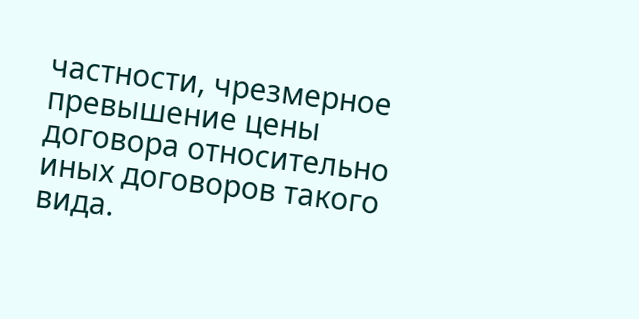частности, чрезмерное превышение цены договора относительно иных договоров такого вида.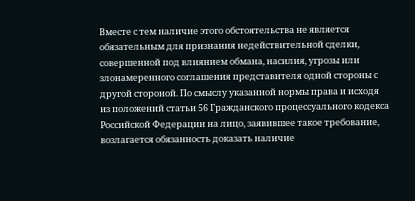Вместе с тем наличие этого обстоятельства не является обязательным для признания недействительной сделки, совершенной под влиянием обмана, насилия, угрозы или злонамеренного соглашения представителя одной стороны с другой стороной. По смыслу указанной нормы права и исходя из положений статьи 56 Гражданского процессуального кодекса Российской Федерации на лицо, заявившее такое требование, возлагается обязанность доказать наличие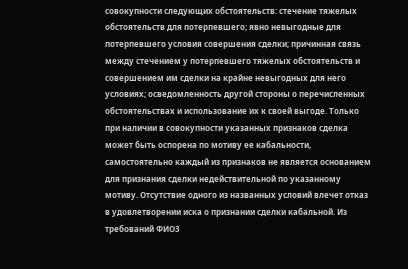совокупности следующих обстоятельств: стечение тяжелых обстоятельств для потерпевшего; явно невыгодные для потерпевшего условия совершения сделки; причинная связь между стечением у потерпевшего тяжелых обстоятельств и совершением им сделки на крайне невыгодных для него условиях; осведомленность другой стороны о перечисленных обстоятельствах и использование их к своей выгоде. Только при наличии в совокупности указанных признаков сделка может быть оспорена по мотиву ее кабальности, самостоятельно каждый из признаков не является основанием для признания сделки недействительной по указанному мотиву. Отсутствие одного из названных условий влечет отказ в удовлетворении иска о признании сделки кабальной. Из требований ФИО3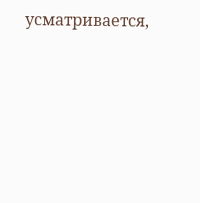усматривается,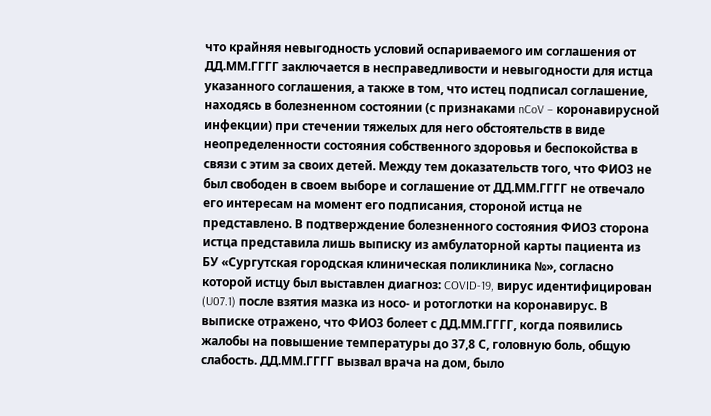что крайняя невыгодность условий оспариваемого им соглашения от ДД.ММ.ГГГГ заключается в несправедливости и невыгодности для истца указанного соглашения, а также в том, что истец подписал соглашение, находясь в болезненном состоянии (с признаками nCoV – коронавирусной инфекции) при стечении тяжелых для него обстоятельств в виде неопределенности состояния собственного здоровья и беспокойства в связи с этим за своих детей. Между тем доказательств того, что ФИО3 не был свободен в своем выборе и соглашение от ДД.ММ.ГГГГ не отвечало его интересам на момент его подписания, стороной истца не представлено. В подтверждение болезненного состояния ФИО3 сторона истца представила лишь выписку из амбулаторной карты пациента из БУ «Сургутская городская клиническая поликлиника №», согласно которой истцу был выставлен диагноз: COVID-19, вирус идентифицирован (U07.1) после взятия мазка из носо- и ротоглотки на коронавирус. В выписке отражено, что ФИО3 болеет с ДД.ММ.ГГГГ, когда появились жалобы на повышение температуры до 37,8 С, головную боль, общую слабость. ДД.ММ.ГГГГ вызвал врача на дом, было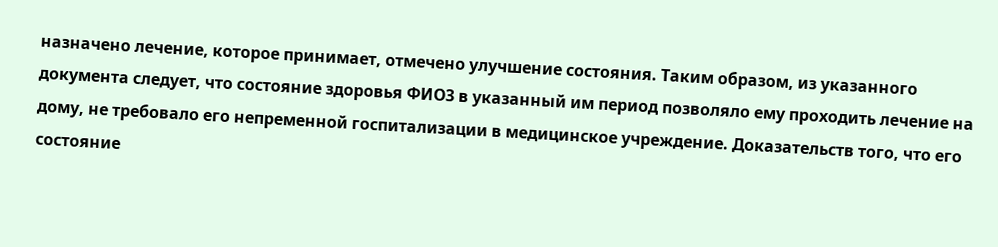назначено лечение, которое принимает, отмечено улучшение состояния. Таким образом, из указанного документа следует, что состояние здоровья ФИО3 в указанный им период позволяло ему проходить лечение на дому, не требовало его непременной госпитализации в медицинское учреждение. Доказательств того, что его состояние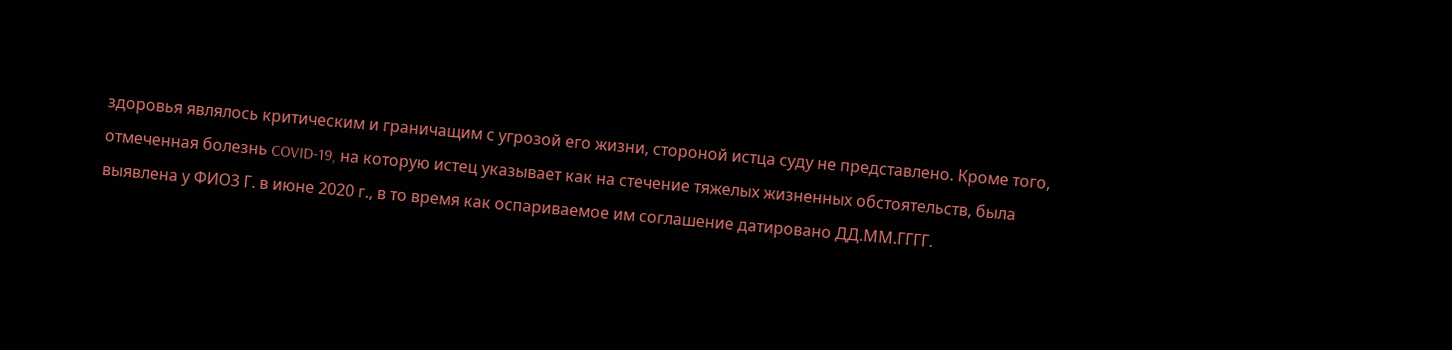здоровья являлось критическим и граничащим с угрозой его жизни, стороной истца суду не представлено. Кроме того, отмеченная болезнь COVID-19, на которую истец указывает как на стечение тяжелых жизненных обстоятельств, была выявлена у ФИО3 Г. в июне 2020 г., в то время как оспариваемое им соглашение датировано ДД.ММ.ГГГГ.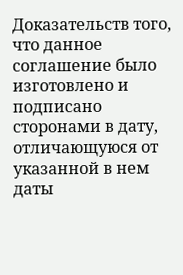Доказательств того, что данное соглашение было изготовлено и подписано сторонами в дату, отличающуюся от указанной в нем даты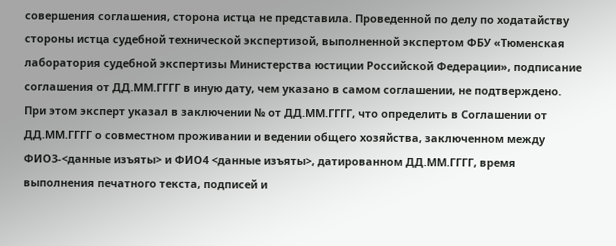совершения соглашения, сторона истца не представила. Проведенной по делу по ходатайству стороны истца судебной технической экспертизой, выполненной экспертом ФБУ «Тюменская лаборатория судебной экспертизы Министерства юстиции Российской Федерации», подписание соглашения от ДД.ММ.ГГГГ в иную дату, чем указано в самом соглашении, не подтверждено. При этом эксперт указал в заключении № от ДД.ММ.ГГГГ, что определить в Соглашении от ДД.ММ.ГГГГ о совместном проживании и ведении общего хозяйства, заключенном между ФИО3-<данные изъяты> и ФИО4 <данные изъяты>, датированном ДД.ММ.ГГГГ, время выполнения печатного текста, подписей и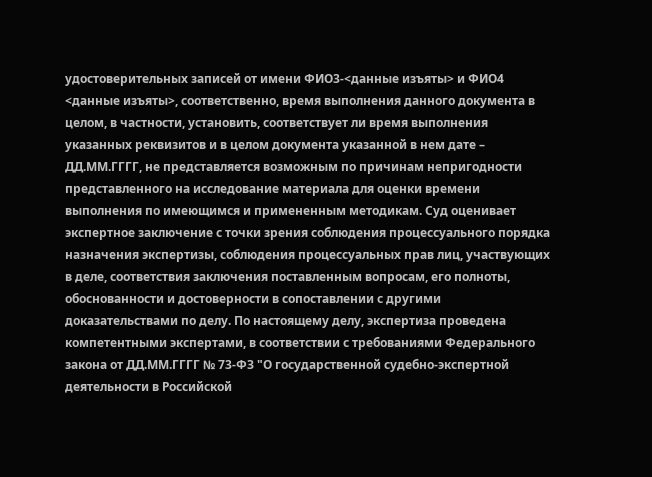удостоверительных записей от имени ФИО3-<данные изъяты> и ФИО4 <данные изъяты>, соответственно, время выполнения данного документа в целом, в частности, установить, соответствует ли время выполнения указанных реквизитов и в целом документа указанной в нем дате – ДД.ММ.ГГГГ, не представляется возможным по причинам непригодности представленного на исследование материала для оценки времени выполнения по имеющимся и примененным методикам. Суд оценивает экспертное заключение с точки зрения соблюдения процессуального порядка назначения экспертизы, соблюдения процессуальных прав лиц, участвующих в деле, соответствия заключения поставленным вопросам, его полноты, обоснованности и достоверности в сопоставлении с другими доказательствами по делу. По настоящему делу, экспертиза проведена компетентными экспертами, в соответствии с требованиями Федерального закона от ДД.ММ.ГГГГ № 73-ФЗ "О государственной судебно-экспертной деятельности в Российской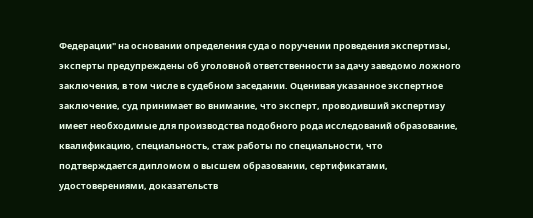Федерации" на основании определения суда о поручении проведения экспертизы, эксперты предупреждены об уголовной ответственности за дачу заведомо ложного заключения, в том числе в судебном заседании. Оценивая указанное экспертное заключение, суд принимает во внимание, что эксперт, проводивший экспертизу имеет необходимые для производства подобного рода исследований образование, квалификацию, специальность, стаж работы по специальности, что подтверждается дипломом о высшем образовании, сертификатами, удостоверениями, доказательств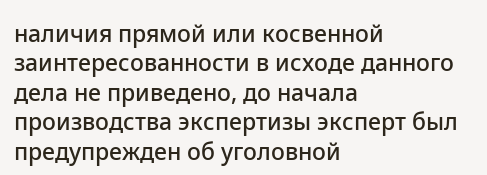наличия прямой или косвенной заинтересованности в исходе данного дела не приведено, до начала производства экспертизы эксперт был предупрежден об уголовной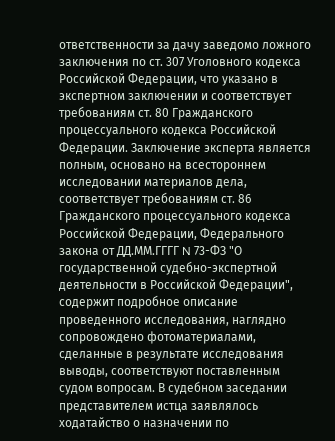ответственности за дачу заведомо ложного заключения по ст. 307 Уголовного кодекса Российской Федерации, что указано в экспертном заключении и соответствует требованиям ст. 80 Гражданского процессуального кодекса Российской Федерации. Заключение эксперта является полным, основано на всестороннем исследовании материалов дела, соответствует требованиям ст. 86 Гражданского процессуального кодекса Российской Федерации, Федерального закона от ДД.ММ.ГГГГ N 73-ФЗ "О государственной судебно-экспертной деятельности в Российской Федерации", содержит подробное описание проведенного исследования, наглядно сопровождено фотоматериалами, сделанные в результате исследования выводы, соответствуют поставленным судом вопросам. В судебном заседании представителем истца заявлялось ходатайство о назначении по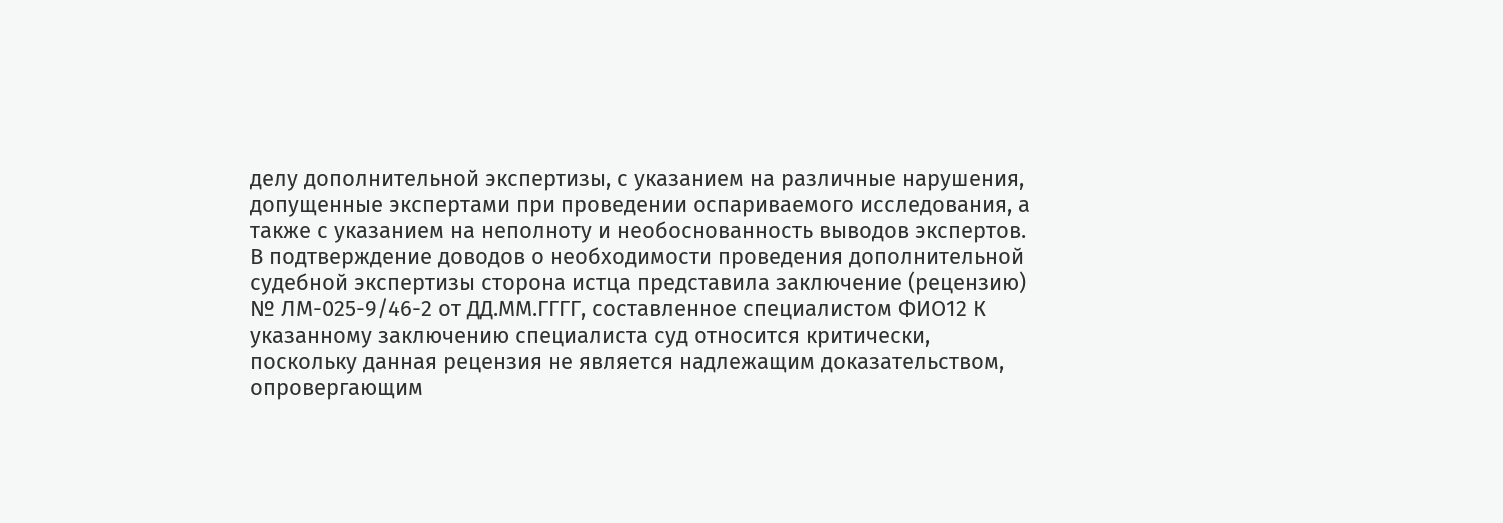делу дополнительной экспертизы, с указанием на различные нарушения, допущенные экспертами при проведении оспариваемого исследования, а также с указанием на неполноту и необоснованность выводов экспертов. В подтверждение доводов о необходимости проведения дополнительной судебной экспертизы сторона истца представила заключение (рецензию) № ЛМ-025-9/46-2 от ДД.ММ.ГГГГ, составленное специалистом ФИО12 К указанному заключению специалиста суд относится критически, поскольку данная рецензия не является надлежащим доказательством, опровергающим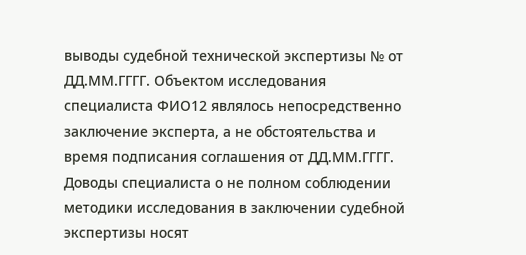выводы судебной технической экспертизы № от ДД.ММ.ГГГГ. Объектом исследования специалиста ФИО12 являлось непосредственно заключение эксперта, а не обстоятельства и время подписания соглашения от ДД.ММ.ГГГГ. Доводы специалиста о не полном соблюдении методики исследования в заключении судебной экспертизы носят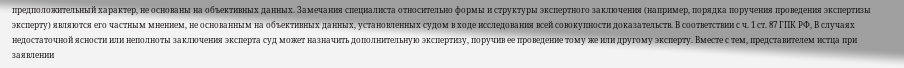предположительный характер, не основаны на объективных данных. Замечания специалиста относительно формы и структуры экспертного заключения (например, порядка поручения проведения экспертизы эксперту) являются его частным мнением, не основанным на объективных данных, установленных судом в ходе исследования всей совокупности доказательств. В соответствии с ч. 1 ст. 87 ГПК РФ, В случаях недостаточной ясности или неполноты заключения эксперта суд может назначить дополнительную экспертизу, поручив ее проведение тому же или другому эксперту. Вместе с тем, представителем истца при заявлении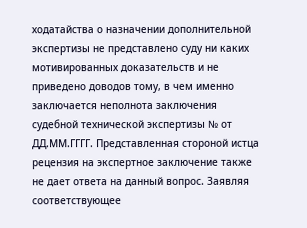ходатайства о назначении дополнительной экспертизы не представлено суду ни каких мотивированных доказательств и не приведено доводов тому, в чем именно заключается неполнота заключения судебной технической экспертизы № от ДД.ММ.ГГГГ. Представленная стороной истца рецензия на экспертное заключение также не дает ответа на данный вопрос. Заявляя соответствующее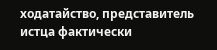ходатайство, представитель истца фактически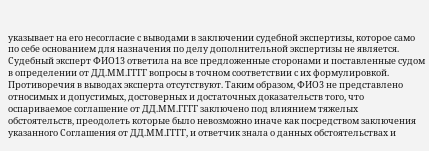указывает на его несогласие с выводами в заключении судебной экспертизы, которое само по себе основанием для назначения по делу дополнительной экспертизы не является. Судебный эксперт ФИО13 ответила на все предложенные сторонами и поставленные судом в определении от ДД.ММ.ГГГГ вопросы в точном соответствии с их формулировкой. Противоречия в выводах эксперта отсутствуют. Таким образом, ФИО3 не представлено относимых и допустимых, достоверных и достаточных доказательств того, что оспариваемое соглашение от ДД.ММ.ГГГГ заключено под влиянием тяжелых обстоятельств, преодолеть которые было невозможно иначе как посредством заключения указанного Соглашения от ДД.ММ.ГГГГ, и ответчик знала о данных обстоятельствах и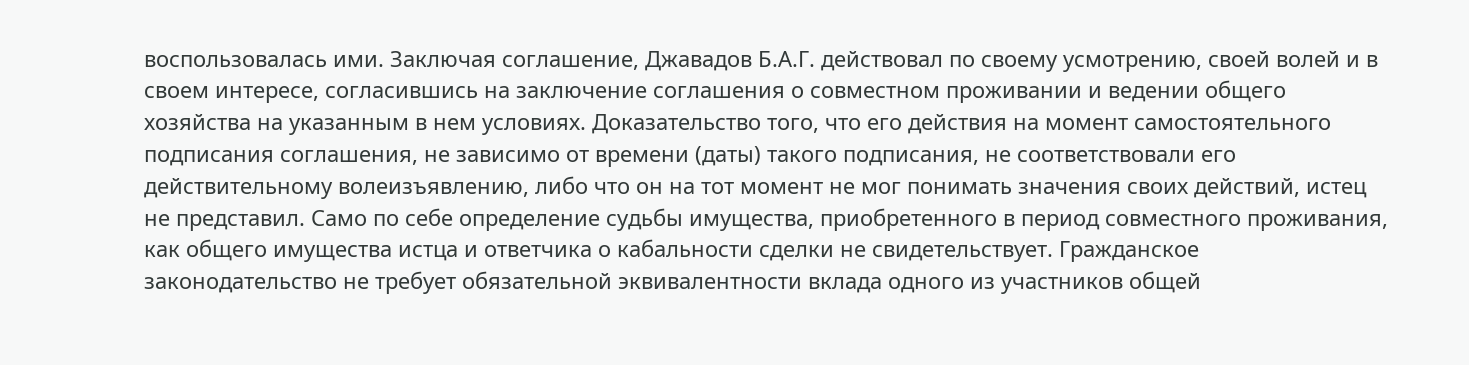воспользовалась ими. Заключая соглашение, Джавадов Б.А.Г. действовал по своему усмотрению, своей волей и в своем интересе, согласившись на заключение соглашения о совместном проживании и ведении общего хозяйства на указанным в нем условиях. Доказательство того, что его действия на момент самостоятельного подписания соглашения, не зависимо от времени (даты) такого подписания, не соответствовали его действительному волеизъявлению, либо что он на тот момент не мог понимать значения своих действий, истец не представил. Само по себе определение судьбы имущества, приобретенного в период совместного проживания, как общего имущества истца и ответчика о кабальности сделки не свидетельствует. Гражданское законодательство не требует обязательной эквивалентности вклада одного из участников общей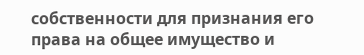собственности для признания его права на общее имущество и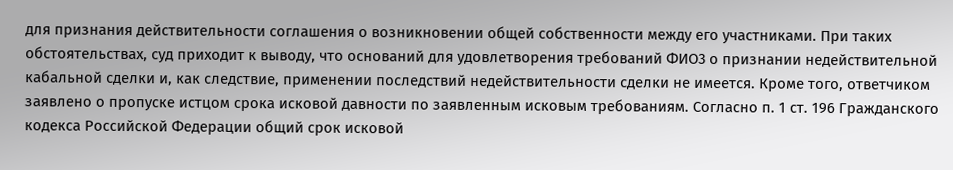для признания действительности соглашения о возникновении общей собственности между его участниками. При таких обстоятельствах, суд приходит к выводу, что оснований для удовлетворения требований ФИО3 о признании недействительной кабальной сделки и, как следствие, применении последствий недействительности сделки не имеется. Кроме того, ответчиком заявлено о пропуске истцом срока исковой давности по заявленным исковым требованиям. Согласно п. 1 ст. 196 Гражданского кодекса Российской Федерации общий срок исковой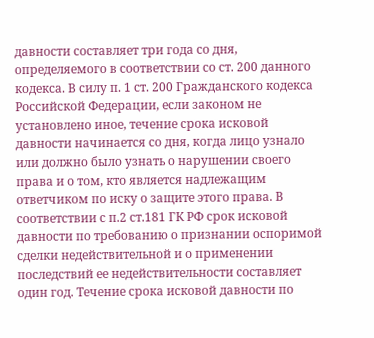давности составляет три года со дня, определяемого в соответствии со ст. 200 данного кодекса. В силу п. 1 ст. 200 Гражданского кодекса Российской Федерации, если законом не установлено иное, течение срока исковой давности начинается со дня, когда лицо узнало или должно было узнать о нарушении своего права и о том, кто является надлежащим ответчиком по иску о защите этого права. В соответствии с п.2 ст.181 ГК РФ срок исковой давности по требованию о признании оспоримой сделки недействительной и о применении последствий ее недействительности составляет один год. Течение срока исковой давности по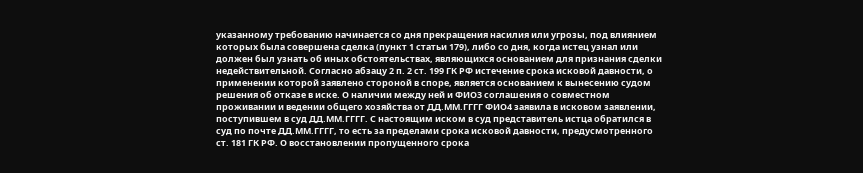указанному требованию начинается со дня прекращения насилия или угрозы, под влиянием которых была совершена сделка (пункт 1 статьи 179), либо со дня, когда истец узнал или должен был узнать об иных обстоятельствах, являющихся основанием для признания сделки недействительной. Согласно абзацу 2 п. 2 ст. 199 ГК РФ истечение срока исковой давности, о применении которой заявлено стороной в споре, является основанием к вынесению судом решения об отказе в иске. О наличии между ней и ФИО3 соглашения о совместном проживании и ведении общего хозяйства от ДД.ММ.ГГГГ ФИО4 заявила в исковом заявлении, поступившем в суд ДД.ММ.ГГГГ. С настоящим иском в суд представитель истца обратился в суд по почте ДД.ММ.ГГГГ, то есть за пределами срока исковой давности, предусмотренного ст. 181 ГК РФ. О восстановлении пропущенного срока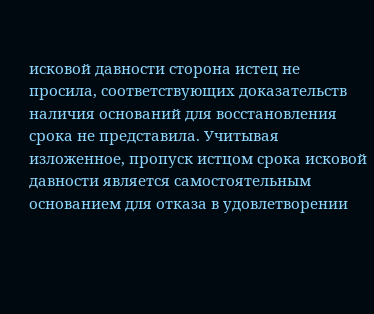исковой давности сторона истец не просила, соответствующих доказательств наличия оснований для восстановления срока не представила. Учитывая изложенное, пропуск истцом срока исковой давности является самостоятельным основанием для отказа в удовлетворении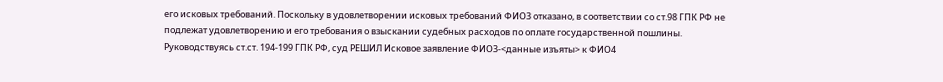его исковых требований. Поскольку в удовлетворении исковых требований ФИО3 отказано, в соответствии со ст.98 ГПК РФ не подлежат удовлетворению и его требования о взыскании судебных расходов по оплате государственной пошлины. Руководствуясь ст.ст. 194-199 ГПК РФ, суд РЕШИЛ Исковое заявление ФИО3-<данные изъяты> к ФИО4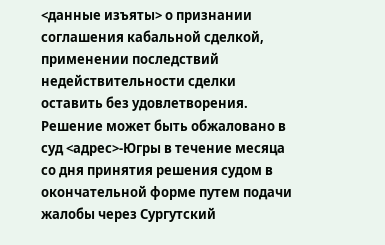<данные изъяты> о признании соглашения кабальной сделкой, применении последствий недействительности сделки оставить без удовлетворения. Решение может быть обжаловано в суд <адрес>-Югры в течение месяца со дня принятия решения судом в окончательной форме путем подачи жалобы через Сургутский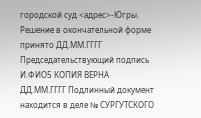городской суд <адрес>-Югры. Решение в окончательной форме принято ДД.ММ.ГГГГ Председательствующий подпись И.ФИО5 КОПИЯ ВЕРНА ДД.ММ.ГГГГ Подлинный документ находится в деле № СУРГУТСКОГО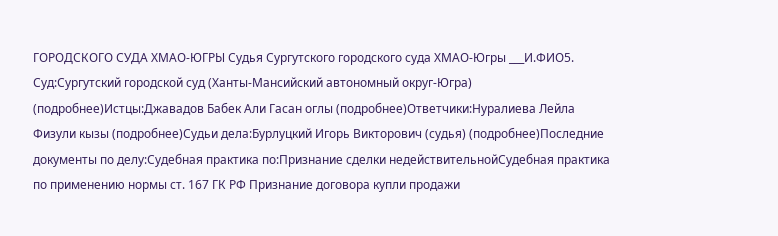ГОРОДСКОГО СУДА ХМАО-ЮГРЫ Судья Сургутского городского суда ХМАО-Югры ___И.ФИО5. Суд:Сургутский городской суд (Ханты-Мансийский автономный округ-Югра) (подробнее)Истцы:Джавадов Бабек Али Гасан оглы (подробнее)Ответчики:Нуралиева Лейла Физули кызы (подробнее)Судьи дела:Бурлуцкий Игорь Викторович (судья) (подробнее)Последние документы по делу:Судебная практика по:Признание сделки недействительнойСудебная практика по применению нормы ст. 167 ГК РФ Признание договора купли продажи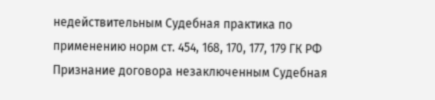недействительным Судебная практика по применению норм ст. 454, 168, 170, 177, 179 ГК РФ
Признание договора незаключенным Судебная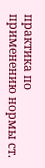практика по применению нормы ст.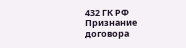432 ГК РФ Признание договора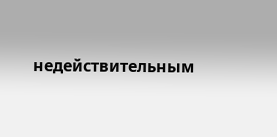недействительным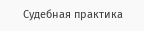Судебная практика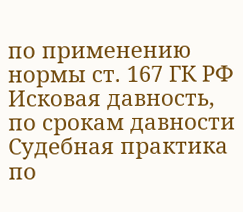по применению нормы ст. 167 ГК РФ Исковая давность, по срокам давности Судебная практика по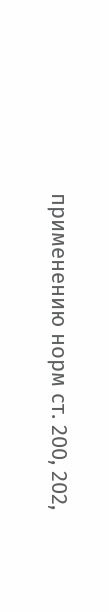применению норм ст. 200, 202,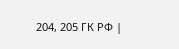204, 205 ГК РФ |